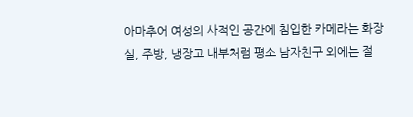아마추어 여성의 사적인 공간에 침입한 카메라는 화장실, 주방, 냉장고 내부처럼 평소 남자친구 외에는 절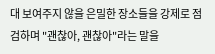대 보여주지 않을 은밀한 장소들을 강제로 점검하며 "괜찮아, 괜찮아"라는 말을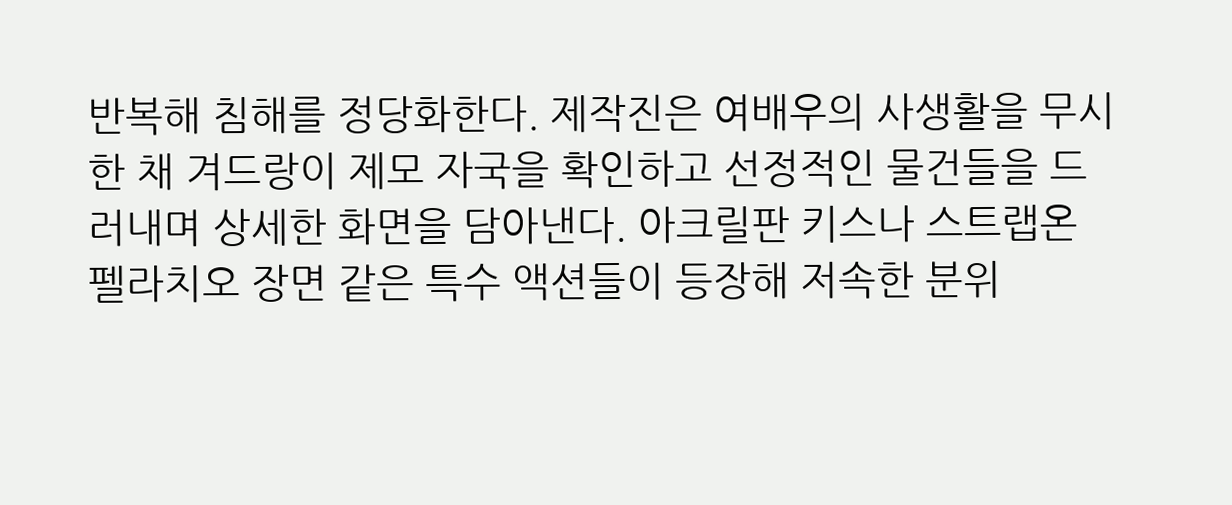반복해 침해를 정당화한다. 제작진은 여배우의 사생활을 무시한 채 겨드랑이 제모 자국을 확인하고 선정적인 물건들을 드러내며 상세한 화면을 담아낸다. 아크릴판 키스나 스트랩온 펠라치오 장면 같은 특수 액션들이 등장해 저속한 분위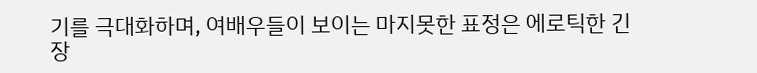기를 극대화하며, 여배우들이 보이는 마지못한 표정은 에로틱한 긴장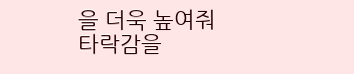을 더욱 높여줘 타락감을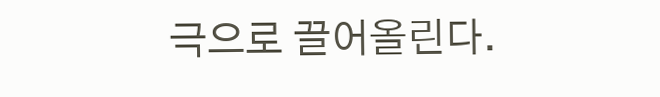극으로 끌어올린다.